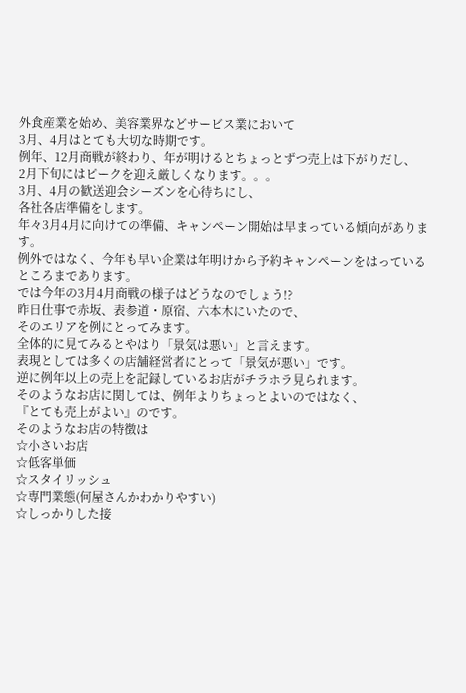外食産業を始め、美容業界などサービス業において
3月、4月はとても大切な時期です。
例年、12月商戦が終わり、年が明けるとちょっとずつ売上は下がりだし、
2月下旬にはピークを迎え厳しくなります。。。
3月、4月の歓送迎会シーズンを心待ちにし、
各社各店準備をします。
年々3月4月に向けての準備、キャンペーン開始は早まっている傾向があります。
例外ではなく、今年も早い企業は年明けから予約キャンペーンをはっている
ところまであります。
では今年の3月4月商戦の様子はどうなのでしょう!?
昨日仕事で赤坂、表参道・原宿、六本木にいたので、
そのエリアを例にとってみます。
全体的に見てみるとやはり「景気は悪い」と言えます。
表現としては多くの店舗経営者にとって「景気が悪い」です。
逆に例年以上の売上を記録しているお店がチラホラ見られます。
そのようなお店に関しては、例年よりちょっとよいのではなく、
『とても売上がよい』のです。
そのようなお店の特徴は
☆小さいお店
☆低客単価
☆スタイリッシュ
☆専門業態(何屋さんかわかりやすい)
☆しっかりした接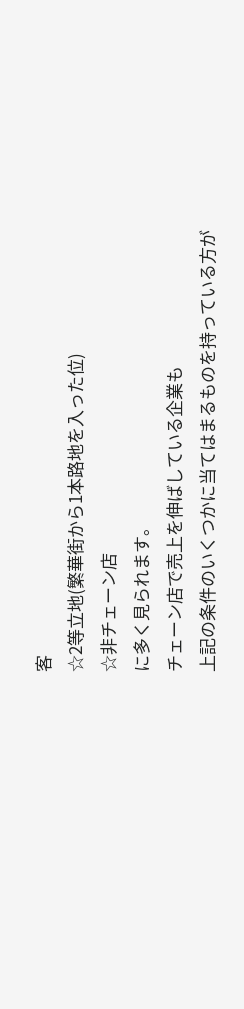客
☆2等立地(繁華街から1本路地を入った位)
☆非チェーン店
に多く見られます。
チェーン店で売上を伸ばしている企業も
上記の条件のいくつかに当てはまるものを持っている方が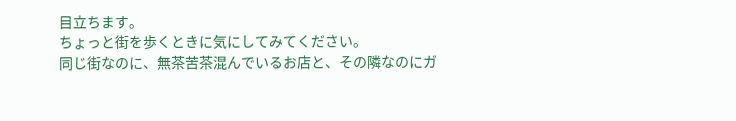目立ちます。
ちょっと街を歩くときに気にしてみてください。
同じ街なのに、無茶苦茶混んでいるお店と、その隣なのにガ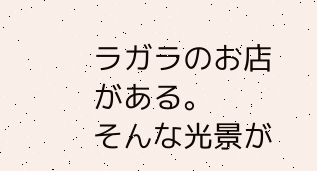ラガラのお店がある。
そんな光景が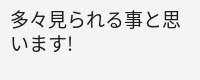多々見られる事と思います!